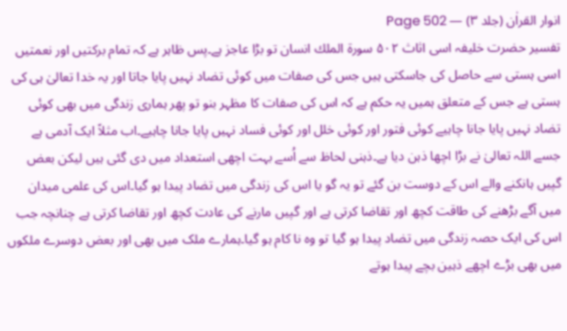انوار القراٰن (جلد ۳) — Page 502
تفسیر حضرت خلیفہ اسی اثاث ۵۰۲ سورة الملك انسان تو بڑا عاجز ہے۔پس ظاہر ہے کہ تمام برکتیں اور نعمتیں اسی ہستی سے حاصل کی جاسکتی ہیں جس کی صفات میں کوئی تضاد نہیں پایا جاتا اور یہ خدا تعالیٰ ہی کی ہستی ہے جس کے متعلق ہمیں یہ حکم ہے کہ اس کی صفات کا مظہر بنو تو پھر ہماری زندگی میں بھی کوئی تضاد نہیں پایا جانا چاہیے کوئی فتور اور کوئی خلل اور کوئی فساد نہیں پایا جانا چاہیے۔اب مثلاً ایک آدمی ہے جسے اللہ تعالیٰ نے بڑا اچھا ذہن دیا ہے۔ذہنی لحاظ سے اُسے بہت اچھی استعداد میں دی گئی ہیں لیکن بعض گپیں ہانکنے والے اس کے دوست بن گئے تو یہ گو یا اس کی زندگی میں تضاد پیدا ہو گیا۔اس کی علمی میدان میں آگے بڑھنے کی طاقت کچھ اور تقاضا کرتی ہے اور گپیں مارنے کی عادت کچھ اور تقاضا کرتی ہے چنانچہ جب اس کی ایک حصہ زندگی میں تضاد پیدا ہو گیا تو وہ نا کام ہو گیا۔ہمارے ملک میں بھی اور بعض دوسرے ملکوں میں بھی بڑے اچھے ذہین بچے پیدا ہوتے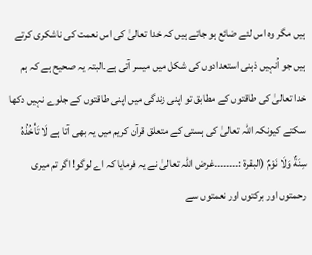ہیں مگر وہ اس لئے ضائع ہو جاتے ہیں کہ خدا تعالیٰ کی اس نعمت کی ناشکری کرتے ہیں جو اُنہیں ذہنی استعدادوں کی شکل میں میسر آتی ہے۔البتہ یہ صحیح ہے کہ ہم خدا تعالیٰ کی طاقتوں کے مطابق تو اپنی زندگی میں اپنی طاقتوں کے جلوے نہیں دکھا سکتے کیونکہ اللہ تعالیٰ کی ہستی کے متعلق قرآن کریم میں یہ بھی آتا ہے لَا تَأْخُذُهُ سِنَةٌ وَلَا نَوْمٌ (البقرة :۔۔۔۔۔۔۔۔غرض اللہ تعالیٰ نے یہ فرمایا کہ اے لوگو! اگر تم میری رحمتوں اور برکتوں اور نعمتوں سے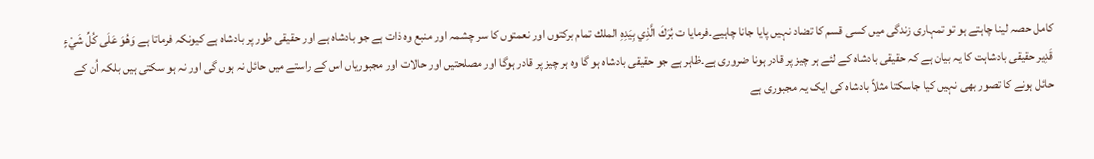کامل حصہ لینا چاہتے ہو تو تمہاری زندگی میں کسی قسم کا تضاد نہیں پایا جانا چاہیے۔فرمایا ت بُرَكَ الَّذِي بِيَدِهِ الملك تمام برکتوں اور نعمتوں کا سر چشمہ اور منبع وہ ذات ہے جو بادشاہ ہے اور حقیقی طور پر بادشاہ ہے کیونکہ فرماتا ہے وَهُوَ عَلَى كُلِّ شَيْءٍ قَدِير حقیقی بادشاہت کا یہ بیان ہے کہ حقیقی بادشاہ کے لئے ہر چیز پر قادر ہونا ضروری ہے۔ظاہر ہے جو حقیقی بادشاہ ہو گا وہ ہر چیز پر قادر ہوگا اور مصلحتیں اور حالات اور مجبوریاں اس کے راستے میں حائل نہ ہوں گی اور نہ ہو سکتی ہیں بلکہ اُن کے حائل ہونے کا تصور بھی نہیں کیا جاسکتا مثلاً بادشاہ کی ایک یہ مجبوری ہے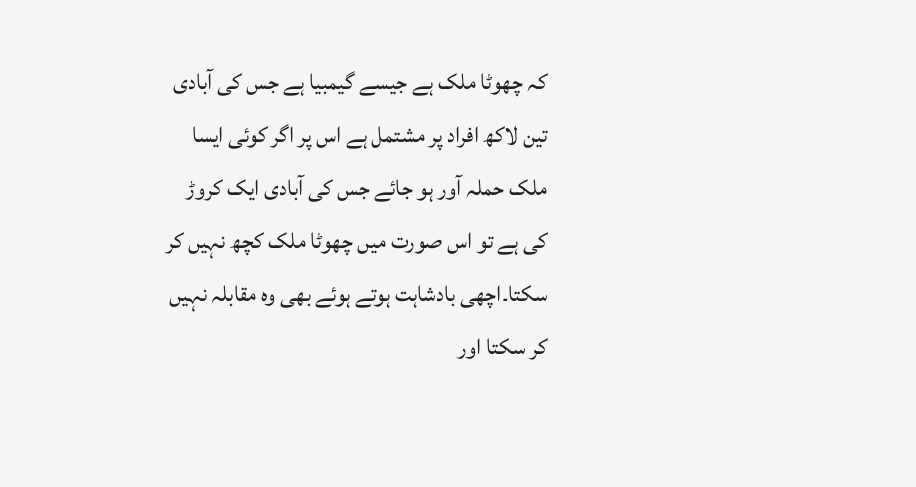کہ چھوٹا ملک ہے جیسے گیمبیا ہے جس کی آبادی تین لاکھ افراد پر مشتمل ہے اس پر اگر کوئی ایسا ملک حملہ آور ہو جائے جس کی آبادی ایک کروڑ کی ہے تو اس صورت میں چھوٹا ملک کچھ نہیں کر سکتا۔اچھی بادشاہت ہوتے ہوئے بھی وہ مقابلہ نہیں کر سکتا اور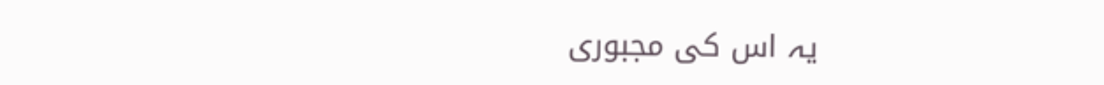یہ اس کی مجبوری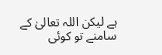ہے لیکن اللہ تعالیٰ کے سامنے تو کوئی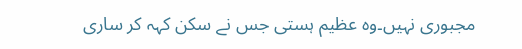مجبوری نہیں۔وہ عظیم ہستی جس نے سکن کہہ کر ساری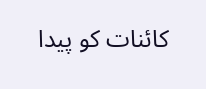کائنات کو پیدا